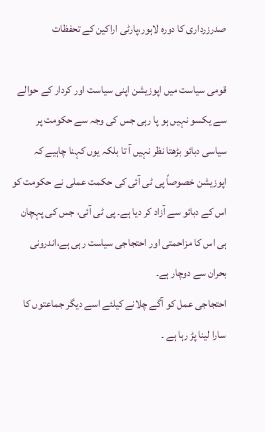صدرزرداری کا دورہ لاہور،پارٹی اراکین کے تحفظات

قومی سیاست میں اپوزیشن اپنی سیاست اور کردار کے حوالے سے یکسو نہیں ہو پا رہی جس کی وجہ سے حکومت پر سیاسی دبائو بڑھتا نظر نہیں آ تا بلکہ یوں کہنا چاہیے کہ اپوزیشن خصوصاً پی ٹی آئی کی حکمت عملی نے حکومت کو اس کے دبائو سے آزاد کر دیا ہے۔ پی ٹی آئی، جس کی پہچان ہی اس کا مزاحمتی اور احتجاجی سیاست رہی ہے،اندرونی بحران سے دوچار ہے۔
احتجاجی عمل کو آگے چلانے کیلئے اسے دیگر جماعتوں کا سارا لینا پڑ رہا ہے ۔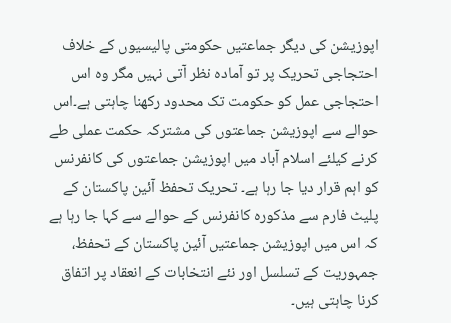اپوزیشن کی دیگر جماعتیں حکومتی پالیسیوں کے خلاف احتجاجی تحریک پر تو آمادہ نظر آتی نہیں مگر وہ اس احتجاجی عمل کو حکومت تک محدود رکھنا چاہتی ہے۔اس حوالے سے اپوزیشن جماعتوں کی مشترکہ حکمت عملی طے کرنے کیلئے اسلام آباد میں اپوزیشن جماعتوں کی کانفرنس کو اہم قرار دیا جا رہا ہے۔ تحریک تحفظ آئین پاکستان کے پلیٹ فارم سے مذکورہ کانفرنس کے حوالے سے کہا جا رہا ہے کہ اس میں اپوزیشن جماعتیں آئین پاکستان کے تحفظ، جمہوریت کے تسلسل اور نئے انتخابات کے انعقاد پر اتفاق کرنا چاہتی ہیں۔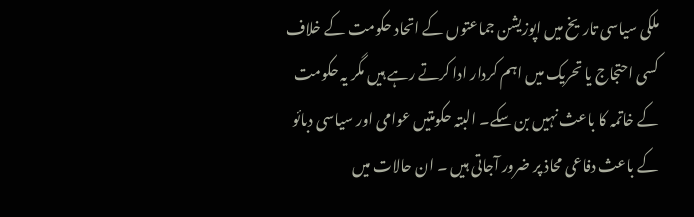ملکی سیاسی تاریخ میں اپوزیشن جماعتوں کے اتحاد حکومت کے خلاف کسی احتجاج یا تحریک میں اہم کردار ادا کرتے رہے ہیں مگر یہ حکومت کے خاتمہ کا باعث نہیں بن سکے۔ البتہ حکومتیں عوامی اور سیاسی دبائو کے باعث دفاعی محاذ پر ضرور آجاتی ہیں ۔ ان حالات میں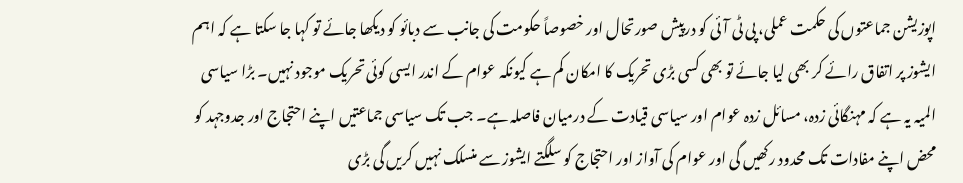اپوزیشن جماعتوں کی حکمت عملی، پی ٹی آئی کو درپیش صورتحال اور خصوصاً حکومت کی جانب سے دبائو کو دیکھا جائے تو کہا جا سکتا ہے کہ اہم ایشوز پر اتفاق رائے کر بھی لیا جائے تو بھی کسی بڑی تحریک کا امکان کم ہے کیونکہ عوام کے اندر ایسی کوئی تحریک موجود نہیں۔ بڑا سیاسی المیہ یہ ہے کہ مہنگائی زدہ، مسائل زدہ عوام اور سیاسی قیادت کے درمیان فاصلہ ہے۔ جب تک سیاسی جماعتیں اپنے احتجاج اور جدوجہد کو محض اپنے مفادات تک محدود رکھیں گی اور عوام کی آواز اور احتجاج کو سلگتے ایشوز سے منسلک نہیں کریں گی بڑی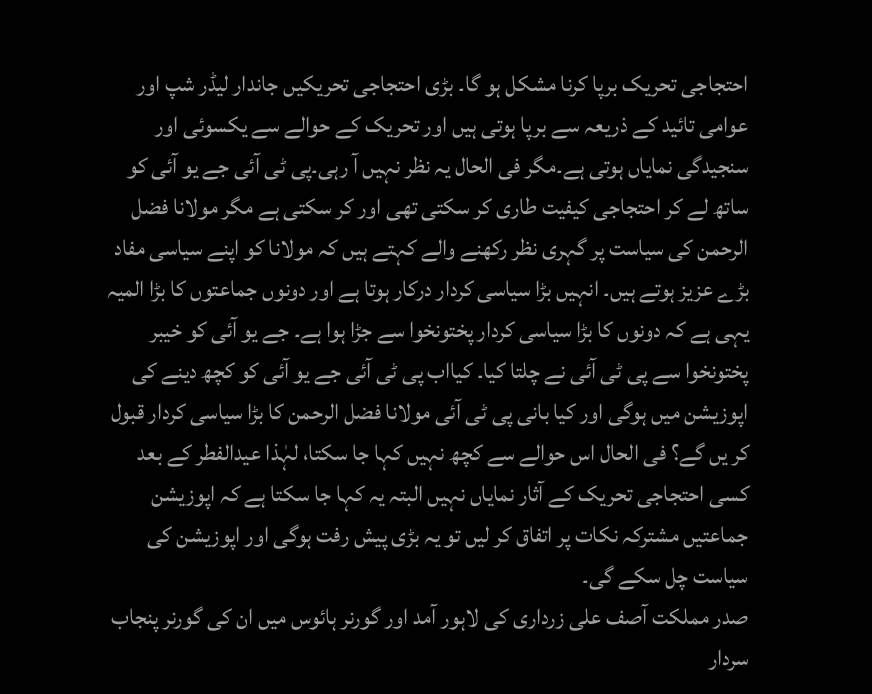احتجاجی تحریک برپا کرنا مشکل ہو گا۔ بڑی احتجاجی تحریکیں جاندار لیڈر شپ اور عوامی تائید کے ذریعہ سے برپا ہوتی ہیں اور تحریک کے حوالے سے یکسوئی اور سنجیدگی نمایاں ہوتی ہے۔مگر فی الحال یہ نظر نہیں آ رہی۔پی ٹی آئی جے یو آئی کو ساتھ لے کر احتجاجی کیفیت طاری کر سکتی تھی اور کر سکتی ہے مگر مولانا فضل الرحمن کی سیاست پر گہری نظر رکھنے والے کہتے ہیں کہ مولانا کو اپنے سیاسی مفاد بڑے عزیز ہوتے ہیں۔ انہیں بڑا سیاسی کردار درکار ہوتا ہے اور دونوں جماعتوں کا بڑا المیہ یہی ہے کہ دونوں کا بڑا سیاسی کردار پختونخوا سے جڑا ہوا ہے۔ جے یو آئی کو خیبر پختونخوا سے پی ٹی آئی نے چلتا کیا۔ کیااب پی ٹی آئی جے یو آئی کو کچھ دینے کی اپوزیشن میں ہوگی اور کیا بانی پی ٹی آئی مولانا فضل الرحمن کا بڑا سیاسی کردار قبول کر یں گے؟ فی الحال اس حوالے سے کچھ نہیں کہا جا سکتا، لہٰذا عیدالفطر کے بعد کسی احتجاجی تحریک کے آثار نمایاں نہیں البتہ یہ کہا جا سکتا ہے کہ اپوزیشن جماعتیں مشترکہ نکات پر اتفاق کر لیں تو یہ بڑی پیش رفت ہوگی اور اپوزیشن کی سیاست چل سکے گی۔
صدر مملکت آصف علی زرداری کی لاہور آمد اور گورنر ہائوس میں ان کی گورنر پنجاب سردار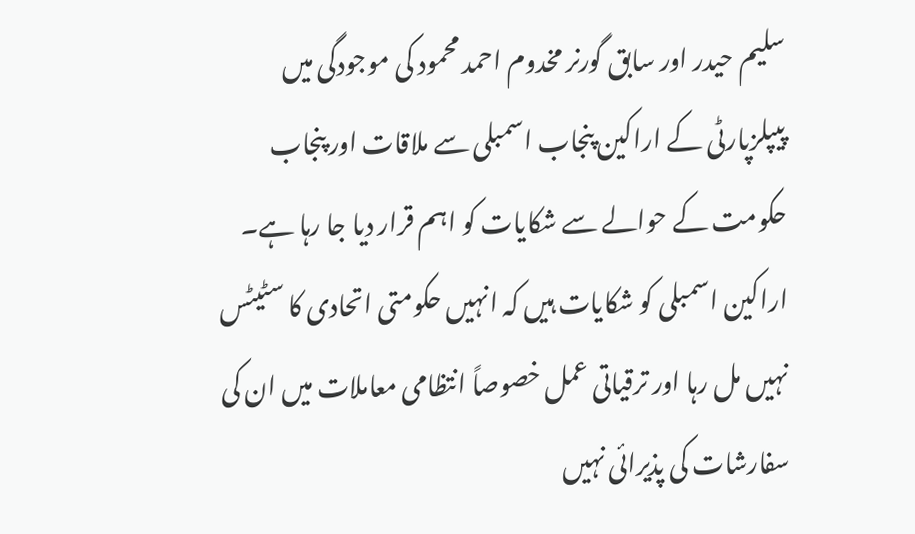سلیم حیدر اور سابق گورنر مخدوم احمد محمود کی موجودگی میں پیپلزپارٹی کے اراکین پنجاب اسمبلی سے ملاقات اور پنجاب حکومت کے حوالے سے شکایات کو اہم قرار دیا جا رہا ہے۔ اراکین اسمبلی کو شکایات ہیں کہ انہیں حکومتی اتحادی کا سٹیٹس نہیں مل رہا اور ترقیاتی عمل خصوصاً انتظامی معاملات میں ان کی سفارشات کی پذیرائی نہیں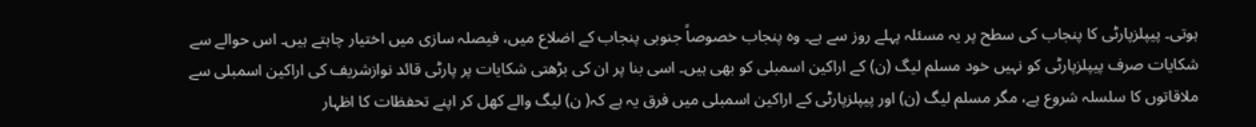ہوتی۔ پیپلزپارٹی کا پنجاب کی سطح پر یہ مسئلہ پہلے روز سے ہے۔ وہ پنجاب خصوصاً جنوبی پنجاب کے اضلاع میں، فیصلہ سازی میں اختیار چاہتے ہیں۔ اس حوالے سے شکایات صرف پیپلزپارٹی کو نہیں خود مسلم لیگ (ن) کے اراکین اسمبلی کو بھی ہیں۔ اسی بنا پر ان کی بڑھتی شکایات پر پارٹی قائد نوازشریف کی اراکین اسمبلی سے ملاقاتوں کا سلسلہ شروع ہے، مگر مسلم لیگ (ن) اور پیپلزپارٹی کے اراکین اسمبلی میں فرق یہ ہے کہ( ن) لیگ والے کھل کر اپنے تحفظات کا اظہار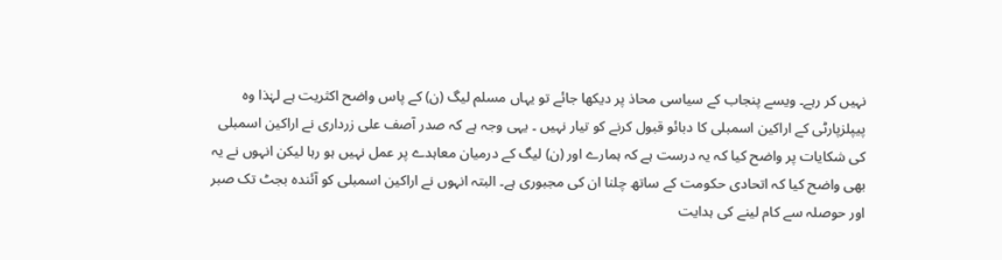نہیں کر رہے۔ ویسے پنجاب کے سیاسی محاذ پر دیکھا جائے تو یہاں مسلم لیگ (ن) کے پاس واضح اکثریت ہے لہٰذا وہ پیپلزپارٹی کے اراکین اسمبلی کا دبائو قبول کرنے کو تیار نہیں ۔ یہی وجہ ہے کہ صدر آصف علی زرداری نے اراکین اسمبلی کی شکایات پر واضح کیا کہ یہ درست ہے کہ ہمارے اور (ن) لیگ کے درمیان معاہدے پر عمل نہیں ہو رہا لیکن انہوں نے یہ بھی واضح کیا کہ اتحادی حکومت کے ساتھ چلنا ان کی مجبوری ہے۔ البتہ انہوں نے اراکین اسمبلی کو آئندہ بجٹ تک صبر اور حوصلہ سے کام لینے کی ہدایت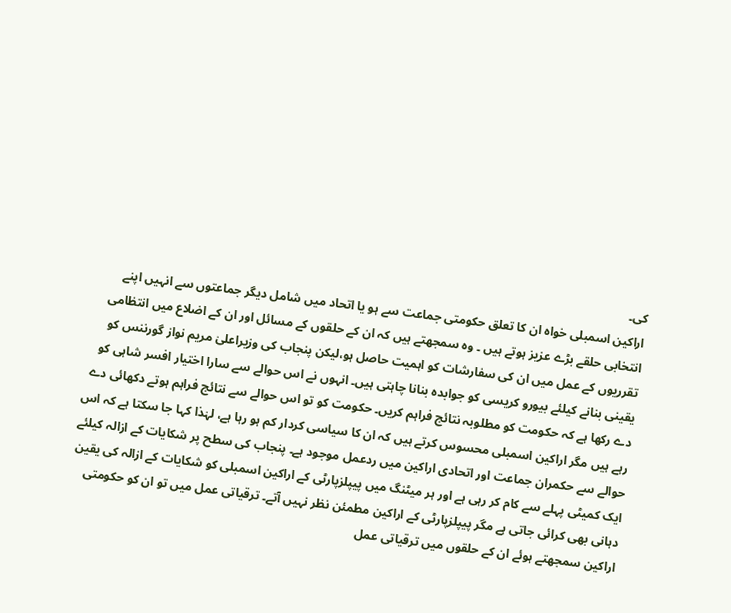کی۔
اراکین اسمبلی خواہ ان کا تعلق حکومتی جماعت سے ہو یا اتحاد میں شامل دیگر جماعتوں سے انہیں اپنے انتخابی حلقے بڑے عزیز ہوتے ہیں ۔ وہ سمجھتے ہیں کہ ان کے حلقوں کے مسائل اور ان کے اضلاع میں انتظامی تقرریوں کے عمل میں ان کی سفارشات کو اہمیت حاصل ہو،لیکن پنجاب کی وزیراعلیٰ مریم نواز گورننس کو یقینی بنانے کیلئے بیورو کریسی کو جوابدہ بنانا چاہتی ہیں۔ انہوں نے اس حوالے سے سارا اختیار افسر شاہی کو دے رکھا ہے کہ حکومت کو مطلوبہ نتائج فراہم کریں۔ حکومت کو تو اس حوالے سے نتائج فراہم ہوتے دکھائی دے رہے ہیں مگر اراکین اسمبلی محسوس کرتے ہیں کہ ان کا سیاسی کردار کم ہو رہا ہے، لہٰذا کہا جا سکتا ہے کہ اس حوالے سے حکمران جماعت اور اتحادی اراکین میں ردعمل موجود ہے۔ پنجاب کی سطح پر شکایات کے ازالہ کیلئے ایک کمیٹی پہلے سے کام کر رہی ہے اور ہر میٹنگ میں پیپلزپارٹی کے اراکین اسمبلی کو شکایات کے ازالہ کی یقین دہانی بھی کرائی جاتی ہے مگر پیپلزپارٹی کے اراکین مطمئن نظر نہیں آتے۔ ترقیاتی عمل میں تو ان کو حکومتی اراکین سمجھتے ہوئے ان کے حلقوں میں ترقیاتی عمل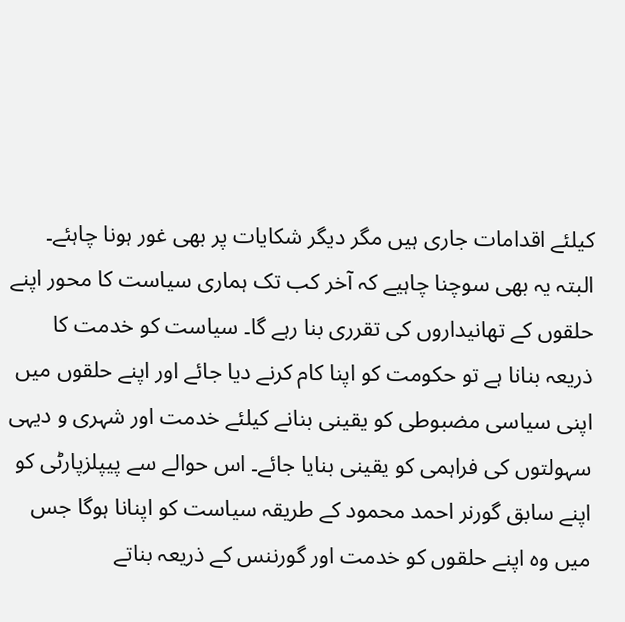کیلئے اقدامات جاری ہیں مگر دیگر شکایات پر بھی غور ہونا چاہئے۔ البتہ یہ بھی سوچنا چاہیے کہ آخر کب تک ہماری سیاست کا محور اپنے حلقوں کے تھانیداروں کی تقرری بنا رہے گا۔ سیاست کو خدمت کا ذریعہ بنانا ہے تو حکومت کو اپنا کام کرنے دیا جائے اور اپنے حلقوں میں اپنی سیاسی مضبوطی کو یقینی بنانے کیلئے خدمت اور شہری و دیہی سہولتوں کی فراہمی کو یقینی بنایا جائے۔ اس حوالے سے پیپلزپارٹی کو اپنے سابق گورنر احمد محمود کے طریقہ سیاست کو اپنانا ہوگا جس میں وہ اپنے حلقوں کو خدمت اور گورننس کے ذریعہ بناتے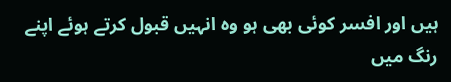ہیں اور افسر کوئی بھی ہو وہ انہیں قبول کرتے ہوئے اپنے رنگ میں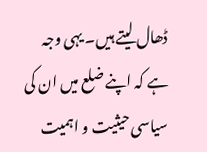ڈھال لیتے ہیں۔ یہی وجہ ہے کہ اپنے ضلع میں ان کی سیاسی حیثیت و اہمیت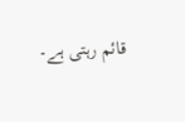قائم رہتی ہے۔